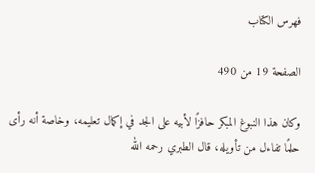فهرس الكتاب

الصفحة 19 من 490

وكان هذا النبوغ المبكر حافزًا لأبيه على الجد في إكمال تعليمه، وخاصة أنه رأى حلمًا تفاءل من تأويله، قال الطبري رحمه الله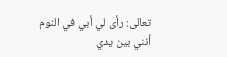تعالى: رأى لي أبي في النوم أنني بين يدي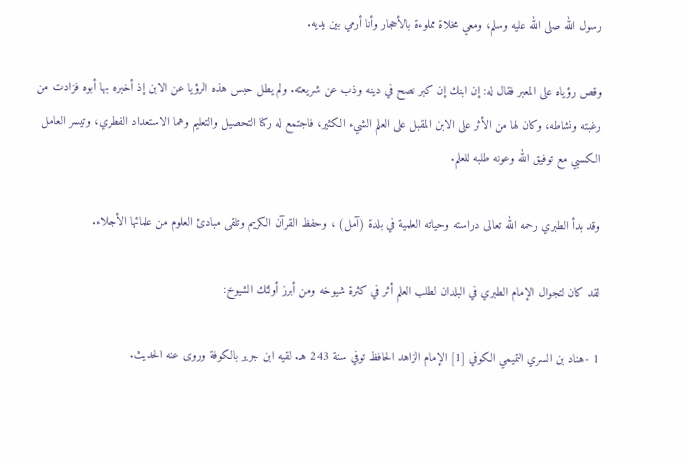رسول الله صلى الله عليه وسلم، ومعي مخلاة مملوءة بالأحجار وأنا أرمي بين يديه.

وقص رؤياه على المعبر فقال له: إن ابنك إن كبر نصح في دينه وذب عن شريعته. ولم يطل حبس هذه الرؤيا عن الابن إذ أخبره بها أبوه فزادت من رغبته ونشاطه، وكان لها من الأثر على الابن المقبل على العلم الشيء الكثير، فاجتمع له ركنا التحصيل والتعليم وهما الاستعداد الفطري، وتيسر العامل الكسبي مع توفيق الله وعونه طلبه للعلم.

وقد بدأ الطبري رحمه الله تعالى دراسته وحياته العلمية في بلدة (آمل) ، وحفظ القرآن الكريم وتلقى مبادئ العلوم من علمائها الأجلاء.

لقد كان لتجوال الإمام الطبري في البلدان لطلب العلم أثر في كثرة شيوخه ومن أبرز أولئك الشيوخ:

1 -هناد بن السري التميمي الكوفي [1] الإمام الزاهد الحافظ توفي سنة 243 هـ. لقيه ابن جرير بالكوفة وروى عنه الحديث.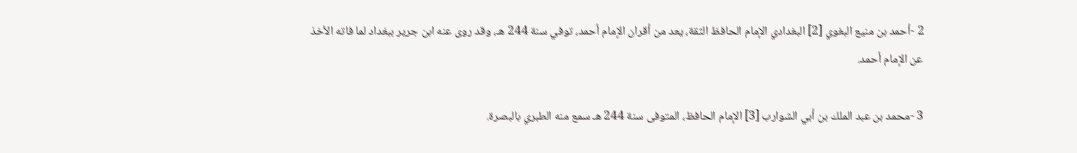2 -أحمد بن منيع البغوي [2] البغدادي الإمام الحافظ الثقة، يعد من أقران الإمام أحمد، توفي سنة 244 هـ، وقد روى عنه ابن جرير ببغداد لما فاته الأخذ عن الإمام أحمد.

3 -محمد بن عبد الملك بن أبي الشوارب [3] الإمام الحافظ، المتوفى سنة 244 هـ سمع منه الطبري بالبصرة.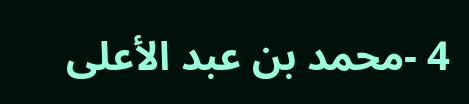4 -محمد بن عبد الأعلى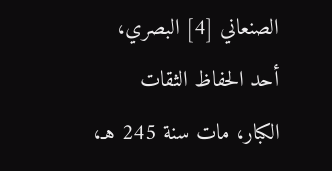الصنعاني [4] البصري، أحد الحفاظ الثقات الكبار، مات سنة 245 هـ،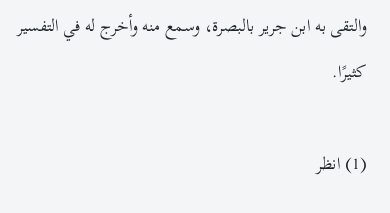والتقى به ابن جرير بالبصرة، وسمع منه وأخرج له في التفسير كثيرًا.

(1) انظر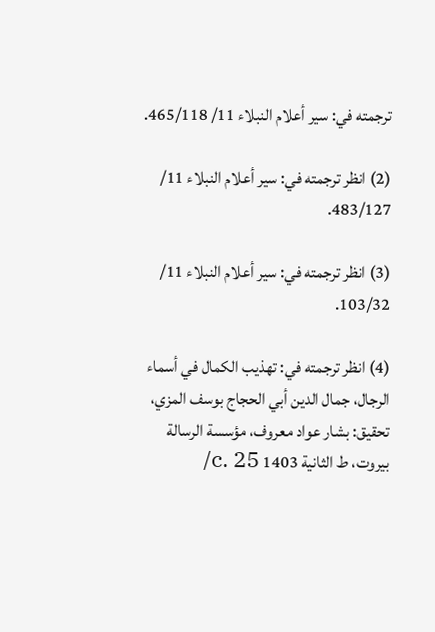ترجمته في: سير أعلام النبلاء 11/ 465/118.

(2) انظر ترجمته في: سير أعلام النبلاء 11/ 483/127.

(3) انظر ترجمته في: سير أعلام النبلاء 11/ 103/32.

(4) انظر ترجمته في: تهذيب الكمال في أسماء الرجال، جمال الدين أبي الحجاج بوسف المزي، تحقيق: بشار عواد معروف، مؤسسة الرسالة بيروت، ط الثانية 1403 c. 25/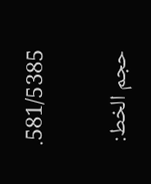581/5385.

حجم الخط: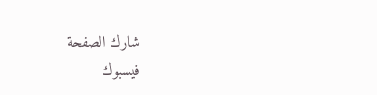شارك الصفحة
فيسبوك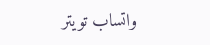واتساب تويتر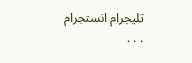تليجرام انستجرام
. . .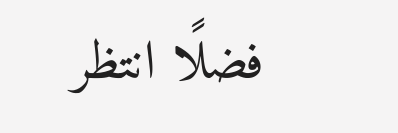فضلًا انتظر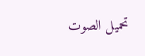تحميل الصوت